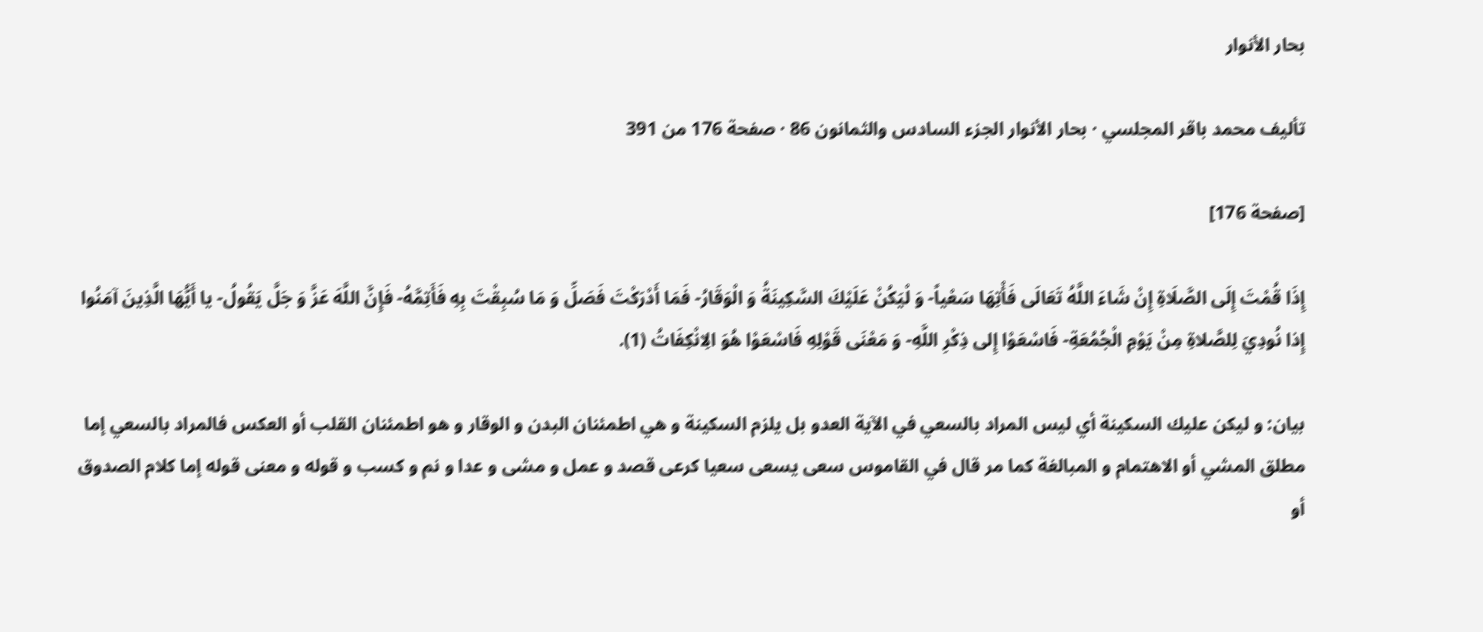بحار الأنوار

تأليف محمد باقر المجلسي · بحار الأنوار الجزء السادس والثمانون 86 · صفحة 176 من 391

[صفحة 176]

إِذَا قُمْتَ إِلَى الصَّلَاةِ إِنْ شَاءَ اللَّهُ تَعَالَى فَأْتِهَا سَعْياً- وَ لْيَكُنْ عَلَيْكَ السَّكِينَةُ وَ الْوَقَارُ- فَمَا أَدْرَكْتَ فَصَلِّ وَ مَا سُبِقْتَ بِهِ فَأَتِمَّهُ- فَإِنَّ اللَّهَ عَزَّ وَ جَلَّ يَقُولُ- يا أَيُّهَا الَّذِينَ آمَنُوا إِذا نُودِيَ لِلصَّلاةِ مِنْ يَوْمِ الْجُمُعَةِ- فَاسْعَوْا إِلى ذِكْرِ اللَّهِ- وَ مَعْنَى قَوْلِهِ فَاسْعَوْا هُوَ الِانْكِفَاتُ (1).

بيان: و ليكن عليك السكينة أي ليس المراد بالسعي في الآية العدو بل يلزم السكينة و هي اطمئنان البدن و الوقار و هو اطمئنان القلب أو العكس فالمراد بالسعي إما مطلق المشي أو الاهتمام و المبالغة كما مر قال في القاموس سعى يسعى سعيا كرعى قصد و عمل و مشى و عدا و نم و كسب و قوله و معنى قوله إما كلام الصدوق أو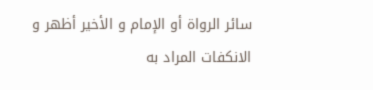سائر الرواة أو الإمام و الأخير أظهر و الانكفات المراد به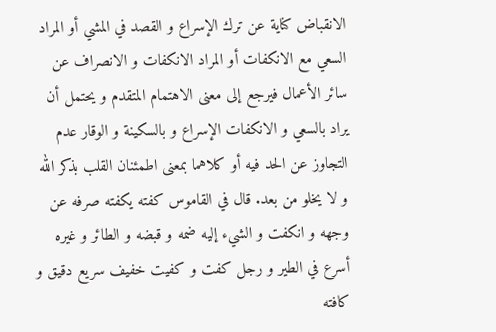الانقباض كناية عن ترك الإسراع و القصد في المشي أو المراد السعي مع الانكفات أو المراد الانكفات و الانصراف عن سائر الأعمال فيرجع إلى معنى الاهتمام المتقدم و يحتمل أن يراد بالسعي و الانكفات الإسراع و بالسكينة و الوقار عدم التجاوز عن الحد فيه أو كلاهما بمعنى اطمئنان القلب بذكر الله و لا يخلو من بعد. قال في القاموس كفته يكفته صرفه عن وجهه و انكفت و الشيء إليه ضمه و قبضه و الطائر و غيره أسرع في الطير و رجل كفت و كفيت خفيف سريع دقيق و كافته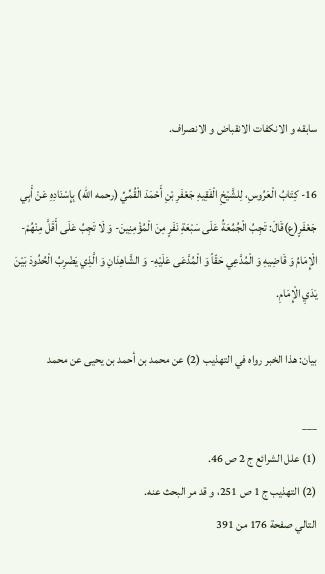سابقه و الانكفات الانقباض و الانصراف.

16- كِتَابُ الْعَرُوسِ، لِلشَّيْخِ الْفَقِيهِ جَعْفَرِ بْنِ أَحْمَدَ الْقُمِّيِّ (رحمه الله) بِإِسْنَادِهِ عَنْ أَبِي جَعْفَرٍ(ع)قَالَ: تَجِبُ الْجُمُعَةُ عَلَى سَبْعَةِ نَفَرٍ مِنَ الْمُؤْمِنِينَ- وَ لَا تَجِبُ عَلَى أَقَلَّ مِنْهُمْ- الْإِمَامُ وَ قَاضِيهِ وَ الْمُدَّعِي حَقّاً وَ الْمُدَّعَى عَلَيْهِ- وَ الشَّاهِدَانِ وَ الَّذِي يَضْرِبُ الْحُدُودَ بَيْنَ يَدَيِ الْإِمَامِ.

بيان: هذا الخبر رواه في التهذيب (2) عن محمد بن أحمد بن يحيى عن محمد

___
(1) علل الشرائع ج 2 ص 46.
(2) التهذيب ج 1 ص 251، و قد مر البحث عنه.
التالي صفحة 176 من 391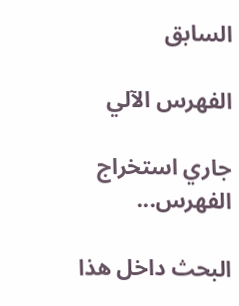السابق

الفهرس الآلي

جاري استخراج الفهرس...

البحث داخل هذا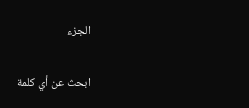الجزء

ابحث عن أي كلمة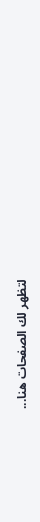لتظهر لك الصفحات هنا...